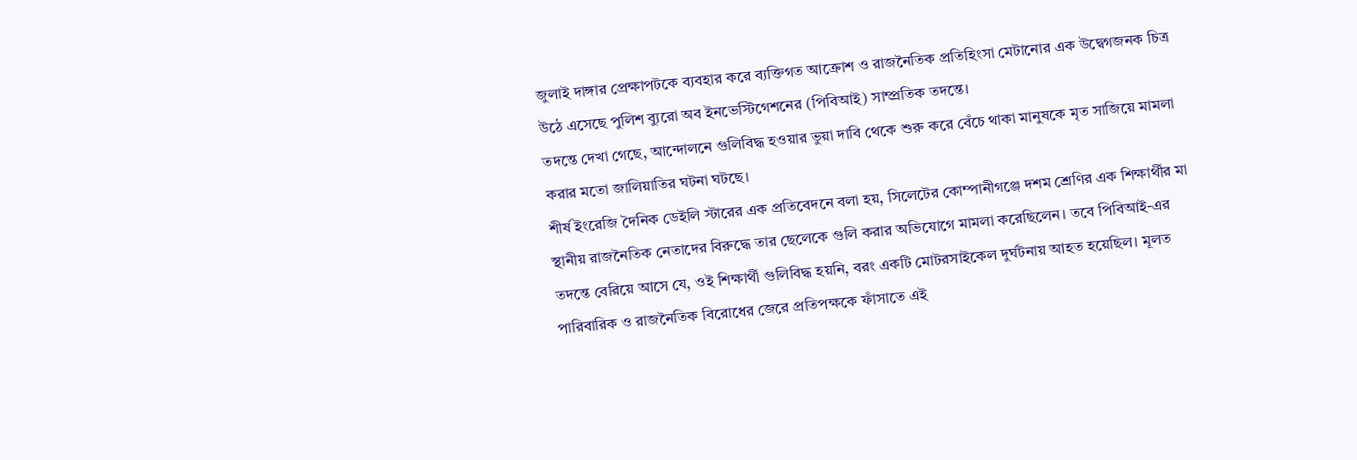জুলাই দাঙ্গার প্রেক্ষাপটকে ব্যবহার করে ব্যক্তিগত আক্রোশ ও রাজনৈতিক প্রতিহিংসা মেটানোর এক উদ্বেগজনক চিত্র উঠে এসেছে পুলিশ ব্যুরো অব ইনভেস্টিগেশনের (পিবিআই) সাম্প্রতিক তদন্তে।
তদন্তে দেখা গেছে, আন্দোলনে গুলিবিদ্ধ হওয়ার ভুয়া দাবি থেকে শুরু করে বেঁচে থাকা মানুষকে মৃত সাজিয়ে মামলা করার মতো জালিয়াতির ঘটনা ঘটছে।
শীর্ষ ইংরেজি দৈনিক ডেইলি স্টারের এক প্রতিবেদনে বলা হয়, সিলেটের কোম্পানীগঞ্জে দশম শ্রেণির এক শিক্ষার্থীর মা স্থানীয় রাজনৈতিক নেতাদের বিরুদ্ধে তার ছেলেকে গুলি করার অভিযোগে মামলা করেছিলেন। তবে পিবিআই-এর তদন্তে বেরিয়ে আসে যে, ওই শিক্ষার্থী গুলিবিদ্ধ হয়নি, বরং একটি মোটরসাইকেল দুর্ঘটনায় আহত হয়েছিল। মূলত পারিবারিক ও রাজনৈতিক বিরোধের জেরে প্রতিপক্ষকে ফাঁসাতে এই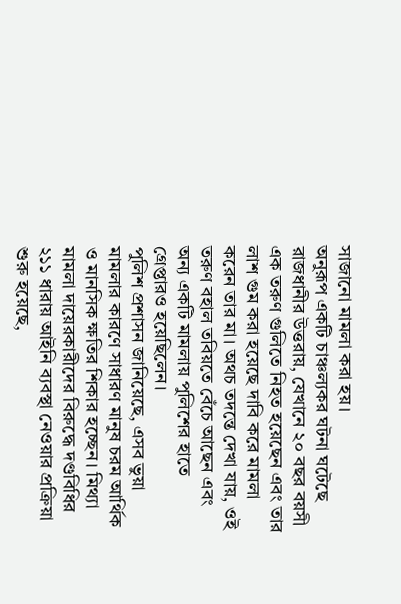সাজানো মামলা করা হয়।
অনুরূপ একটি চাঞ্চল্যকর ঘটনা ঘটেছে রাজধানীর উত্তরায়, যেখানে ২০ বছর বয়সী এক তরুণ গুলিতে নিহত হয়েছেন এবং তার লাশ গুম করা হয়েছে দাবি করে মামলা করেন তার মা। অথচ তদন্তে দেখা যায়, ওই তরুণ বহাল তবিয়তে বেঁচে আছেন এবং অন্য একটি মামলায় পুলিশের হাতে গ্রেপ্তারও হয়েছিলেন।
পুলিশ প্রশাসন জানিয়েছে, এসব ভুয়া মামলার কারণে সাধারণ মানুষ চরম আর্থিক ও মানসিক ক্ষতির শিকার হচ্ছেন। মিথ্যা মামলা দায়েরকারীদের বিরুদ্ধে দণ্ডবিধির ২১১ ধারায় আইনি ব্যবস্থা নেওয়ার প্রক্রিয়া শুরু হয়েছে,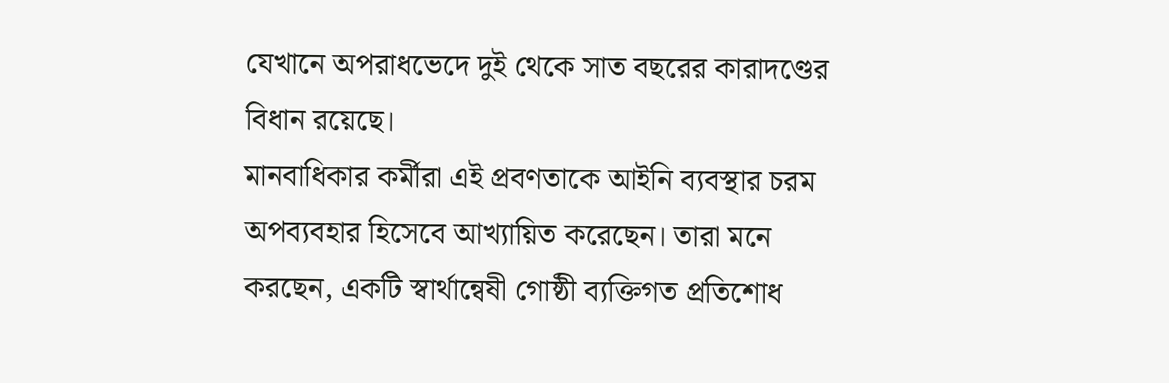যেখানে অপরাধভেদে দুই থেকে সাত বছরের কারাদণ্ডের বিধান রয়েছে।
মানবাধিকার কর্মীরা এই প্রবণতাকে আইনি ব্যবস্থার চরম অপব্যবহার হিসেবে আখ্যায়িত করেছেন। তারা মনে করছেন, একটি স্বার্থান্বেষী গোষ্ঠী ব্যক্তিগত প্রতিশোধ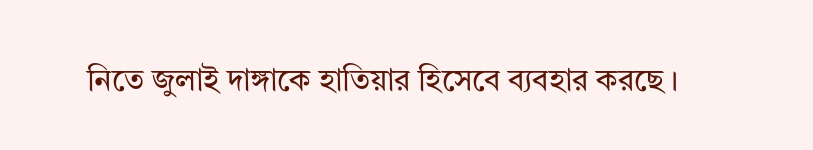নিতে জুলাই দাঙ্গাকে হাতিয়ার হিসেবে ব্যবহার করছে ।